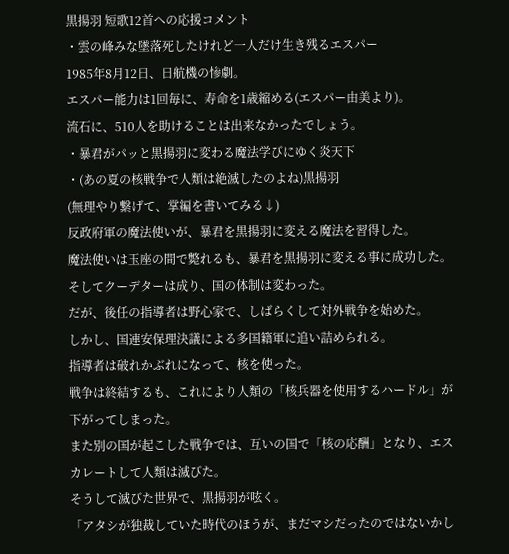黒揚羽 短歌12首への応援コメント
・雲の峰みな墜落死したけれど一人だけ生き残るエスパー
1985年8月12日、日航機の惨劇。
エスパー能力は1回毎に、寿命を1歳縮める(エスパー由美より)。
流石に、510人を助けることは出来なかったでしょう。
・暴君がパッと黒揚羽に変わる魔法学びにゆく炎天下
・(あの夏の核戦争で人類は絶滅したのよね)黒揚羽
(無理やり繋げて、掌編を書いてみる↓)
反政府軍の魔法使いが、暴君を黒揚羽に変える魔法を習得した。
魔法使いは玉座の間で斃れるも、暴君を黒揚羽に変える事に成功した。
そしてクーデターは成り、国の体制は変わった。
だが、後任の指導者は野心家で、しばらくして対外戦争を始めた。
しかし、国連安保理決議による多国籍軍に追い詰められる。
指導者は破れかぶれになって、核を使った。
戦争は終結するも、これにより人類の「核兵器を使用するハードル」が下がってしまった。
また別の国が起こした戦争では、互いの国で「核の応酬」となり、エスカレートして人類は滅びた。
そうして滅びた世界で、黒揚羽が呟く。
「アタシが独裁していた時代のほうが、まだマシだったのではないかし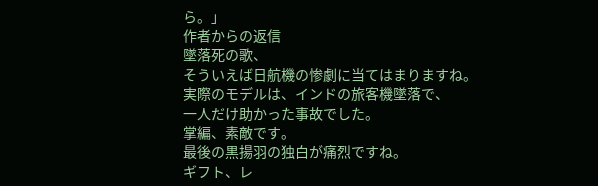ら。」
作者からの返信
墜落死の歌、
そういえば日航機の惨劇に当てはまりますね。
実際のモデルは、インドの旅客機墜落で、
一人だけ助かった事故でした。
掌編、素敵です。
最後の黒揚羽の独白が痛烈ですね。
ギフト、レ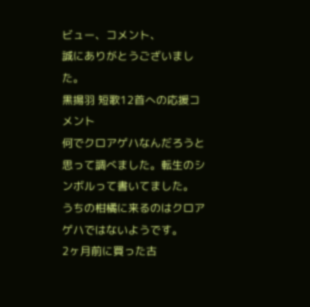ビュー、コメント、
誠にありがとうございました。
黒揚羽 短歌12首への応援コメント
何でクロアゲハなんだろうと思って調べました。転生のシンボルって書いてました。
うちの柑橘に来るのはクロアゲハではないようです。
2ヶ月前に買った古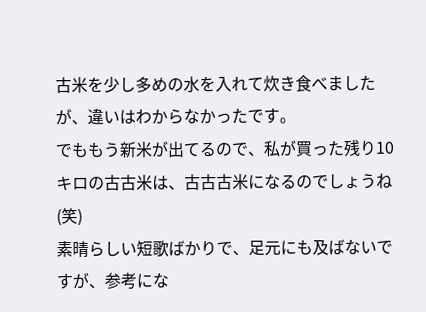古米を少し多めの水を入れて炊き食べましたが、違いはわからなかったです。
でももう新米が出てるので、私が買った残り10キロの古古米は、古古古米になるのでしょうね(笑)
素晴らしい短歌ばかりで、足元にも及ばないですが、参考にな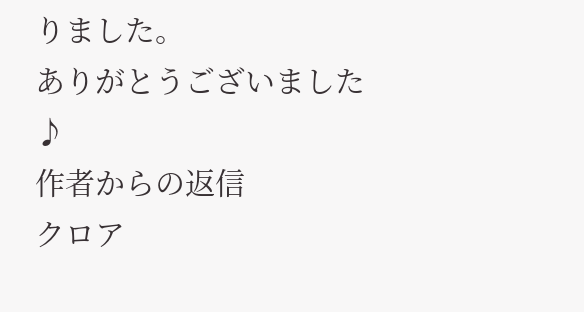りました。
ありがとうございました♪
作者からの返信
クロア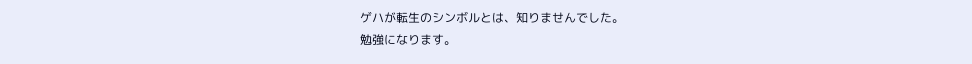ゲハが転生のシンボルとは、知りませんでした。
勉強になります。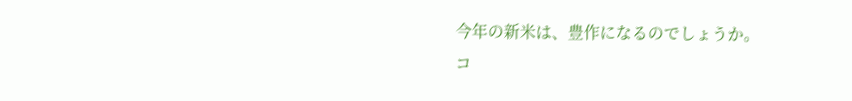今年の新米は、豊作になるのでしょうか。
コ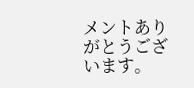メントありがとうございます。